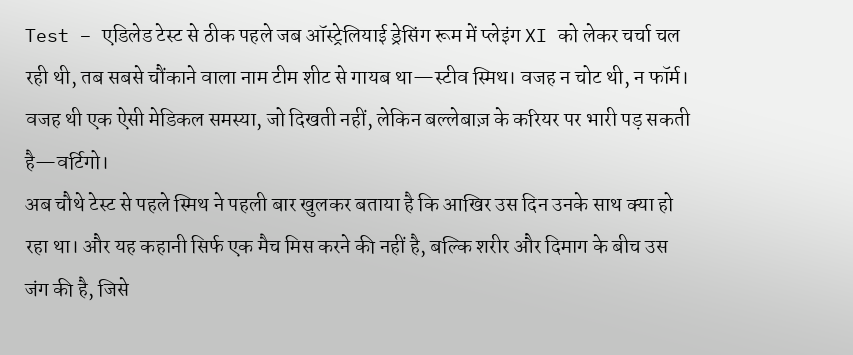Test – एडिलेड टेस्ट से ठीक पहले जब ऑस्ट्रेलियाई ड्रेसिंग रूम में प्लेइंग XI को लेकर चर्चा चल रही थी, तब सबसे चौंकाने वाला नाम टीम शीट से गायब था—स्टीव स्मिथ। वजह न चोट थी, न फॉर्म। वजह थी एक ऐसी मेडिकल समस्या, जो दिखती नहीं, लेकिन बल्लेबाज़ के करियर पर भारी पड़ सकती है—वर्टिगो।
अब चौथे टेस्ट से पहले स्मिथ ने पहली बार खुलकर बताया है कि आखिर उस दिन उनके साथ क्या हो रहा था। और यह कहानी सिर्फ एक मैच मिस करने की नहीं है, बल्कि शरीर और दिमाग के बीच उस जंग की है, जिसे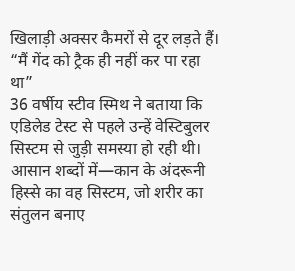खिलाड़ी अक्सर कैमरों से दूर लड़ते हैं।
“मैं गेंद को ट्रैक ही नहीं कर पा रहा था”
36 वर्षीय स्टीव स्मिथ ने बताया कि एडिलेड टेस्ट से पहले उन्हें वेस्टिबुलर सिस्टम से जुड़ी समस्या हो रही थी। आसान शब्दों में—कान के अंदरूनी हिस्से का वह सिस्टम, जो शरीर का संतुलन बनाए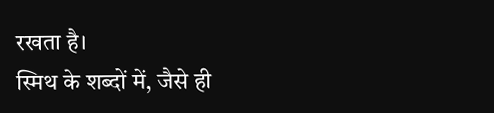रखता है।
स्मिथ के शब्दों में, जैसे ही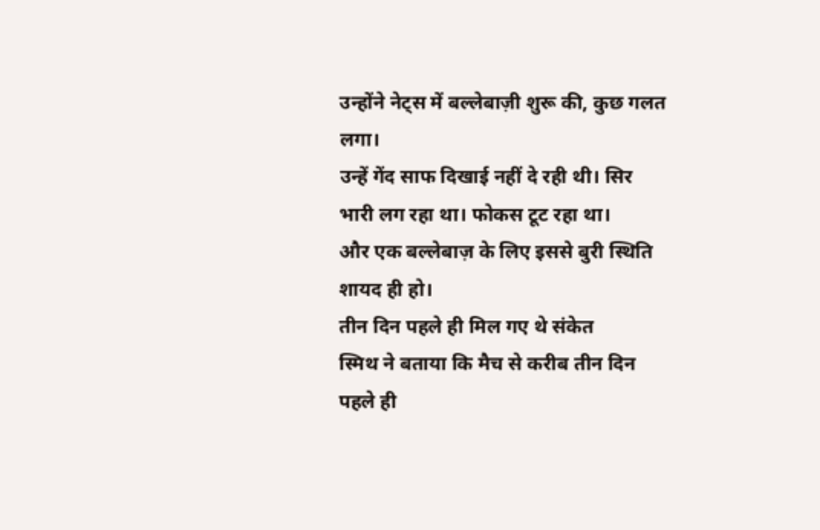उन्होंने नेट्स में बल्लेबाज़ी शुरू की, कुछ गलत लगा।
उन्हें गेंद साफ दिखाई नहीं दे रही थी। सिर भारी लग रहा था। फोकस टूट रहा था।
और एक बल्लेबाज़ के लिए इससे बुरी स्थिति शायद ही हो।
तीन दिन पहले ही मिल गए थे संकेत
स्मिथ ने बताया कि मैच से करीब तीन दिन पहले ही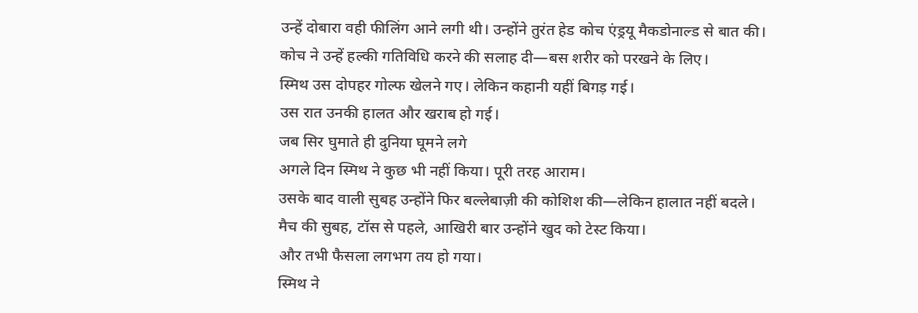उन्हें दोबारा वही फीलिंग आने लगी थी। उन्होंने तुरंत हेड कोच एंड्रयू मैकडोनाल्ड से बात की।
कोच ने उन्हें हल्की गतिविधि करने की सलाह दी—बस शरीर को परखने के लिए।
स्मिथ उस दोपहर गोल्फ खेलने गए। लेकिन कहानी यहीं बिगड़ गई।
उस रात उनकी हालत और खराब हो गई।
जब सिर घुमाते ही दुनिया घूमने लगे
अगले दिन स्मिथ ने कुछ भी नहीं किया। पूरी तरह आराम।
उसके बाद वाली सुबह उन्होंने फिर बल्लेबाज़ी की कोशिश की—लेकिन हालात नहीं बदले।
मैच की सुबह, टॉस से पहले, आखिरी बार उन्होंने खुद को टेस्ट किया।
और तभी फैसला लगभग तय हो गया।
स्मिथ ने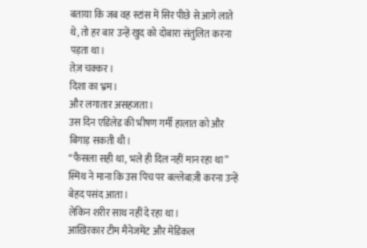बताया कि जब वह स्टांस में सिर पीछे से आगे लाते थे, तो हर बार उन्हें खुद को दोबारा संतुलित करना पड़ता था।
तेज़ चक्कर।
दिशा का भ्रम।
और लगातार असहजता।
उस दिन एडिलेड की भीषण गर्मी हालात को और बिगाड़ सकती थी।
“फैसला सही था, भले ही दिल नहीं मान रहा था”
स्मिथ ने माना कि उस पिच पर बल्लेबाज़ी करना उन्हें बेहद पसंद आता।
लेकिन शरीर साथ नहीं दे रहा था।
आख़िरकार टीम मैनेजमेंट और मेडिकल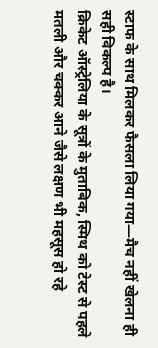स्टाफ के साथ मिलकर फैसला लिया गया—मैच नहीं खेलना ही सही विकल्प है।
क्रिकेट ऑस्ट्रेलिया के सूत्रों के मुताबिक, स्मिथ को टेस्ट से पहले मतली और चक्कर आने जैसे लक्षण भी महसूस हो रहे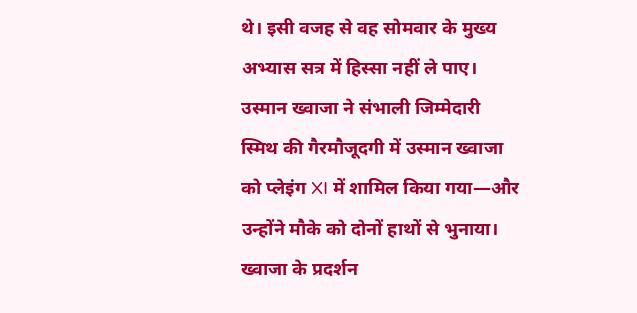थे। इसी वजह से वह सोमवार के मुख्य अभ्यास सत्र में हिस्सा नहीं ले पाए।
उस्मान ख्वाजा ने संभाली जिम्मेदारी
स्मिथ की गैरमौजूदगी में उस्मान ख्वाजा को प्लेइंग XI में शामिल किया गया—और उन्होंने मौके को दोनों हाथों से भुनाया।
ख्वाजा के प्रदर्शन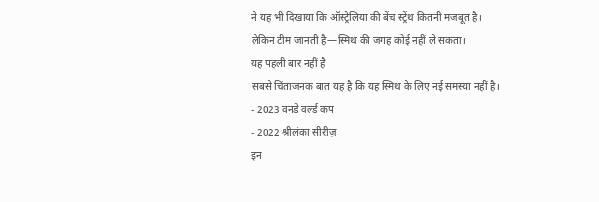ने यह भी दिखाया कि ऑस्ट्रेलिया की बेंच स्ट्रेंथ कितनी मजबूत है।
लेकिन टीम जानती है—स्मिथ की जगह कोई नहीं ले सकता।
यह पहली बार नहीं है
सबसे चिंताजनक बात यह है कि यह स्मिथ के लिए नई समस्या नहीं है।
- 2023 वनडे वर्ल्ड कप
- 2022 श्रीलंका सीरीज़
इन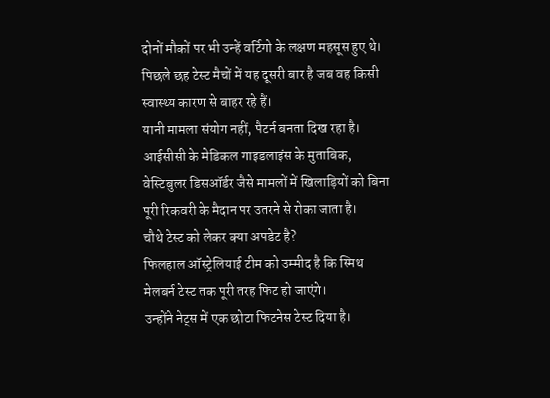दोनों मौकों पर भी उन्हें वर्टिगो के लक्षण महसूस हुए थे।
पिछले छह टेस्ट मैचों में यह दूसरी बार है जब वह किसी स्वास्थ्य कारण से बाहर रहे हैं।
यानी मामला संयोग नहीं, पैटर्न बनता दिख रहा है।
आईसीसी के मेडिकल गाइडलाइंस के मुताबिक, वेस्टिबुलर डिसऑर्डर जैसे मामलों में खिलाड़ियों को बिना पूरी रिकवरी के मैदान पर उतरने से रोका जाता है।
चौथे टेस्ट को लेकर क्या अपडेट है?
फिलहाल ऑस्ट्रेलियाई टीम को उम्मीद है कि स्मिथ मेलबर्न टेस्ट तक पूरी तरह फिट हो जाएंगे।
उन्होंने नेट्स में एक छोटा फिटनेस टेस्ट दिया है।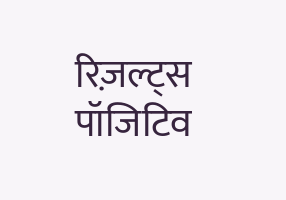रिज़ल्ट्स पॉजिटिव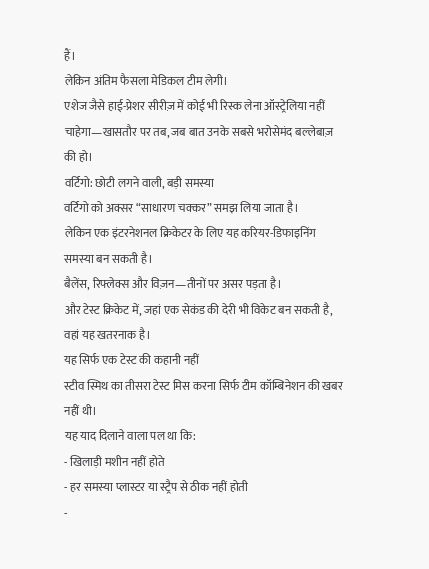हैं।
लेकिन अंतिम फैसला मेडिकल टीम लेगी।
एशेज जैसे हाई-प्रेशर सीरीज़ में कोई भी रिस्क लेना ऑस्ट्रेलिया नहीं चाहेगा—खासतौर पर तब, जब बात उनके सबसे भरोसेमंद बल्लेबाज़ की हो।
वर्टिगो: छोटी लगने वाली, बड़ी समस्या
वर्टिगो को अक्सर “साधारण चक्कर” समझ लिया जाता है।
लेकिन एक इंटरनेशनल क्रिकेटर के लिए यह करियर-डिफाइनिंग समस्या बन सकती है।
बैलेंस, रिफ्लेक्स और विज़न—तीनों पर असर पड़ता है।
और टेस्ट क्रिकेट में, जहां एक सेकंड की देरी भी विकेट बन सकती है, वहां यह खतरनाक है।
यह सिर्फ एक टेस्ट की कहानी नहीं
स्टीव स्मिथ का तीसरा टेस्ट मिस करना सिर्फ टीम कॉम्बिनेशन की खबर नहीं थी।
यह याद दिलाने वाला पल था कि:
- खिलाड़ी मशीन नहीं होते
- हर समस्या प्लास्टर या स्ट्रैप से ठीक नहीं होती
-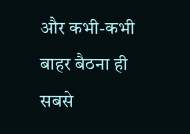और कभी-कभी बाहर बैठना ही सबसे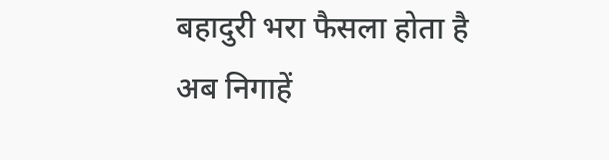बहादुरी भरा फैसला होता है
अब निगाहें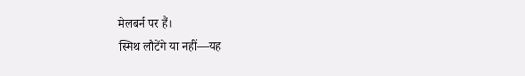मेलबर्न पर हैं।
स्मिथ लौटेंगे या नहीं—यह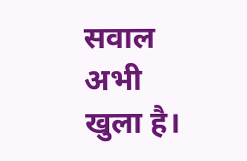सवाल अभी खुला है।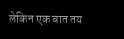लेकिन एक बात तय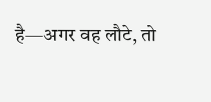है—अगर वह लौटे, तो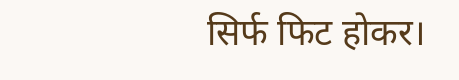सिर्फ फिट होकर।